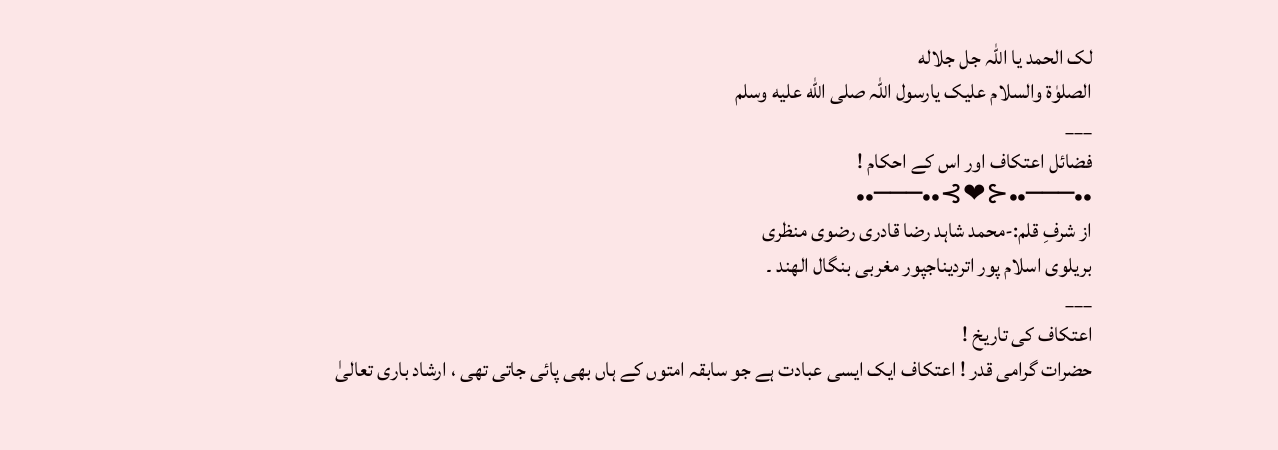لک الحمد یا اللہ جل جلاله
الصلوٰة والسلام علیک یارسول اللہ صلى الله عليه وسلم
___
فضائل اعتکاف اور اس کے احکام !
••───••⊰❤⊱••───••
از شرفِ قلم:-محمد شاہد رضا قادری رضوی منظری
بریلوی اسلام پور اتردیناجپور مغربی بنگال الھند ۔
___
اعتکاف کی تاریخ !
حضرات گرامی قدر ! اعتکاف ایک ایسی عبادت ہے جو سابقہ امتوں کے ہاں بھی پائی جاتی تھی ، ارشاد باری تعالیٰ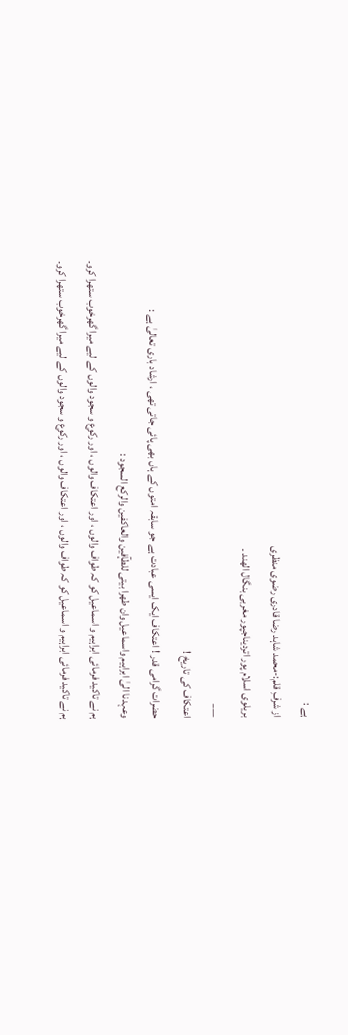ہے :
از شرفِ قلم:-محمد شاہد رضا قادری رضوی منظری
بریلوی اسلام پور اتردیناجپور مغربی بنگال الھند ۔
___
اعتکاف کی تاریخ !
حضرات گرامی قدر ! اعتکاف ایک ایسی عبادت ہے جو سابقہ امتوں کے ہاں بھی پائی جاتی تھی ، ارشاد باری تعالیٰ ہے :
وعہدنا الیٰ ابراہیم واسماعیل وان طھرا بیتی للطإٓفین والعاکفین والرکع السجود :
ہم نے تاکید فرمائی ابراہیم و اسماعیل کو کہ طواف والوں ، اور اعتکاف والوں ، اور رکوع و سجود والوں کے لیے میرا گھرخوب ستھرا کرو۔
ہم نے تاکید فرمائی ابراہیم و اسماعیل کو کہ طواف والوں ، اور اعتکاف والوں ، اور رکوع و سجود والوں کے لیے میرا گھرخوب ستھرا کرو۔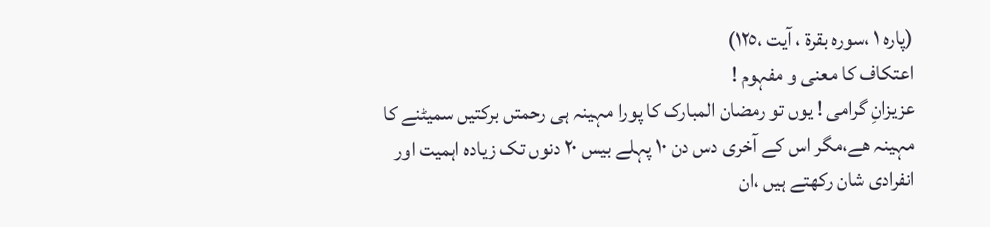(پارہ ١ ،سورہ بقرة ، آیت ،١٢٥)
اعتکاف کا معنی و مفہوم !
عزیزانِ گرامی ! یوں تو رمضان المبارک کا پورا مہینہ ہی رحمتں برکتیں سمیٹنے کا مہینہ ھے،مگر اس کے آخری دس دن ١٠ پہلے بیس ٢٠ دنوں تک زیادہ اہميت اور انفرادی شان رکھتے ہیں ،ان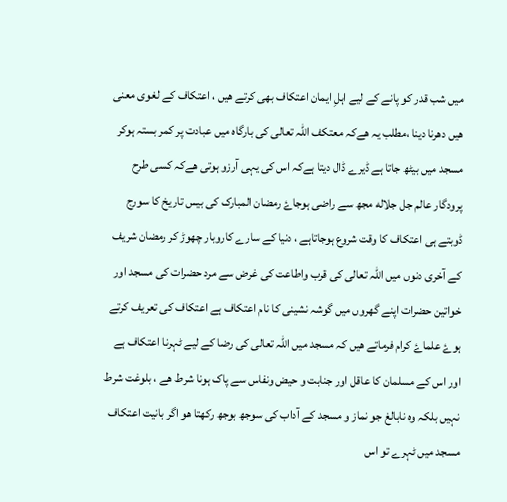میں شب قدر کو پانے کے لیے اہلِ ایمان اعتکاف بھی کرتے ھیں ، اعتکاف کے لغوی معنی ھیں دھرنا دینا ،مطلب یہ ھےکہ معتکف اللہ تعالی کی بارگاہ میں عبادت پر کمر بستہ ہوکر مسجد میں بیٹھ جاتا ہے ڈیرے ڈال دیتا ہےکہ اس کی یہی آرزو ہوتی ھےکہ کسی طرح پرودگار عالم جل جلاله مجھ سے راضی ہوجاۓ رمضان المبارک کی بیس تاریخ کا سورج ڈوبتے ہی اعتکاف کا وقت شروع ہوجاتاہے ، دنیا کے سارے کاروبار چھوڑ کر رمضان شریف کے آخری دنوں میں اللہ تعالی کی قرب واطاعت کی غرض سے مرد حضرات کی مسجد اور خواتین حضرات اپنے گھروں میں گوشہ نشینی کا نام اعتکاف ہے اعتکاف کی تعریف کرتے ہوۓ علماۓ کرام فرماتے ھیں کہ مسجد میں اللہ تعالی کی رضا کے لیے ٹہرنا اعتکاف ہے اور اس کے مسلمان کا عاقل اور جنابت و حیض ونفاس سے پاک ہونا شرط ھے ، بلوغت شرط نہیں بلکہ وہ نابالغ جو نماز و مسجد کے آداب کی سوجھ بوجھ رکھتا ھو اگر بانیت اعتکاف مسجد میں ٹہرے تو اس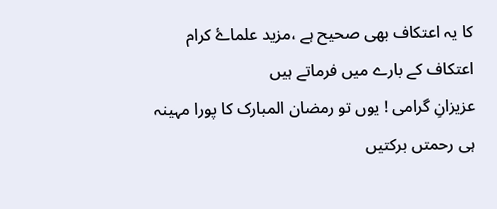کا یہ اعتکاف بھی صحیح ہے ،مزید علماۓ کرام اعتکاف کے بارے میں فرماتے ہیں
عزیزانِ گرامی ! یوں تو رمضان المبارک کا پورا مہینہ ہی رحمتں برکتیں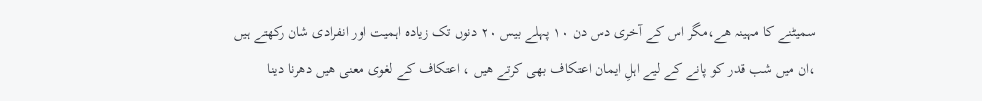سمیٹنے کا مہینہ ھے،مگر اس کے آخری دس دن ١٠ پہلے بیس ٢٠ دنوں تک زیادہ اہميت اور انفرادی شان رکھتے ہیں ،ان میں شب قدر کو پانے کے لیے اہلِ ایمان اعتکاف بھی کرتے ھیں ، اعتکاف کے لغوی معنی ھیں دھرنا دینا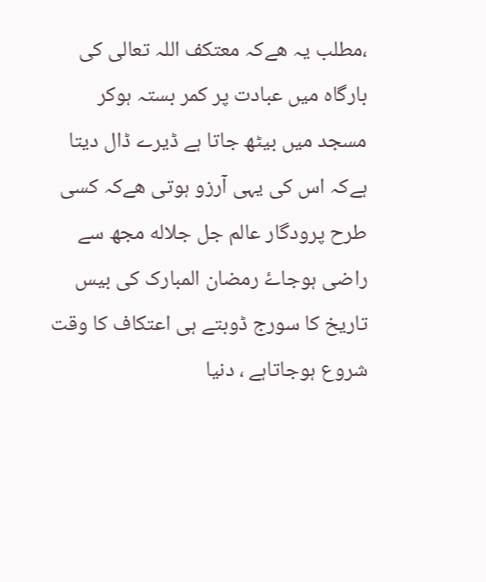،مطلب یہ ھےکہ معتکف اللہ تعالی کی بارگاہ میں عبادت پر کمر بستہ ہوکر مسجد میں بیٹھ جاتا ہے ڈیرے ڈال دیتا ہےکہ اس کی یہی آرزو ہوتی ھےکہ کسی طرح پرودگار عالم جل جلاله مجھ سے راضی ہوجاۓ رمضان المبارک کی بیس تاریخ کا سورج ڈوبتے ہی اعتکاف کا وقت شروع ہوجاتاہے ، دنیا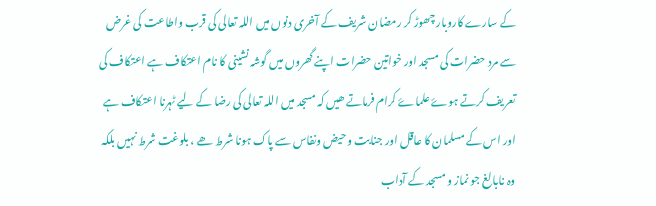کے سارے کاروبار چھوڑ کر رمضان شریف کے آخری دنوں میں اللہ تعالی کی قرب واطاعت کی غرض سے مرد حضرات کی مسجد اور خواتین حضرات اپنے گھروں میں گوشہ نشینی کا نام اعتکاف ہے اعتکاف کی تعریف کرتے ہوۓ علماۓ کرام فرماتے ھیں کہ مسجد میں اللہ تعالی کی رضا کے لیے ٹہرنا اعتکاف ہے اور اس کے مسلمان کا عاقل اور جنابت و حیض ونفاس سے پاک ہونا شرط ھے ، بلوغت شرط نہیں بلکہ وہ نابالغ جو نماز و مسجد کے آداب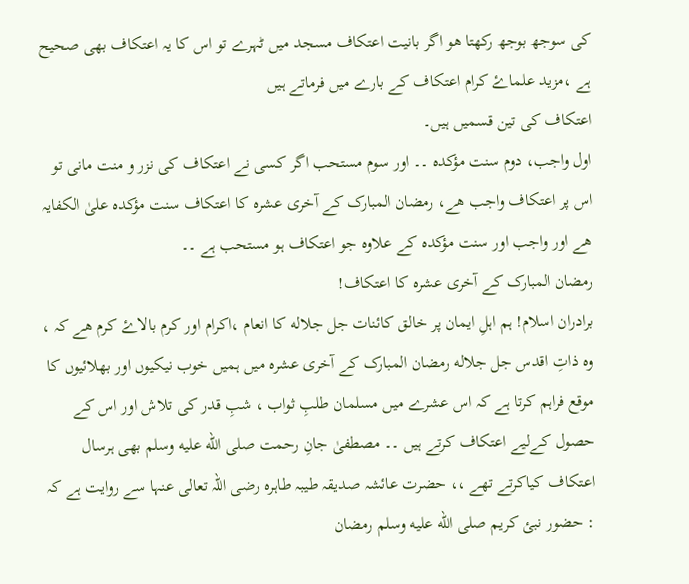کی سوجھ بوجھ رکھتا ھو اگر بانیت اعتکاف مسجد میں ٹہرے تو اس کا یہ اعتکاف بھی صحیح ہے ،مزید علماۓ کرام اعتکاف کے بارے میں فرماتے ہیں
اعتکاف کی تین قسمیں ہیں۔
اول واجب، دوم سنت مؤکدہ ۔۔ اور سوم مستحب اگر کسی نے اعتکاف کی نزر و منت مانی تو اس پر اعتکاف واجب ھے، رمضان المبارک کے آخری عشرہ کا اعتکاف سنت مؤکدہ علیٰ الکفایہ ھے اور واجب اور سنت مؤکدہ کے علاوہ جو اعتکاف ہو مستحب ہے ۔۔
رمضان المبارک کے آخری عشرہ کا اعتکاف!
برادران اسلام! ہم اہلِ ایمان پر خالق کائنات جل جلاله کا انعام ،اکرام اور کرم بالاۓ کرم ھے کہ ، وہ ذاتِ اقدس جل جلاله رمضان المبارک کے آخری عشرہ میں ہمیں خوب نیکیوں اور بھلائیوں کا موقع فراہم کرتا ہے کہ اس عشرے میں مسلمان طلبِ ثواب ، شبِ قدر کی تلاش اور اس کے حصول کےلیے اعتکاف کرتے ہیں ۔۔ مصطفیٰ جانِ رحمت صلى الله عليه وسلم بھی ہرسال اعتکاف کیاکرتے تھے ،، حضرت عائشہ صدیقہ طیبہ طاہرہ رضی اللہ تعالی عنہا سے روایت ہے کہ : حضور نبئ کریم صلى الله عليه وسلم رمضان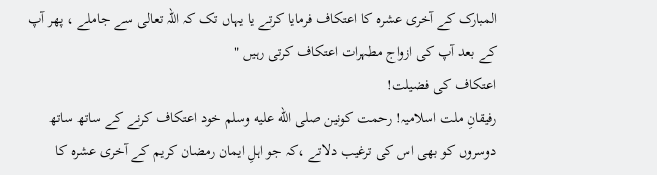المبارک کے آخری عشرہ کا اعتکاف فرمایا کرتے یا یہاں تک کہ اللہ تعالی سے جاملے ، پھر آپ کے بعد آپ کی ازواج مطہرات اعتکاف کرتی رہیں "
اعتکاف کی فضیلت!
رفیقانِ ملت اسلاميہ! رحمت کونین صلى الله عليه وسلم خود اعتکاف کرنے کے ساتھ ساتھ دوسروں کو بھی اس کی ترغيب دلاتے ،کہ جو اہلِ ایمان رمضان کریم کے آخری عشرہ کا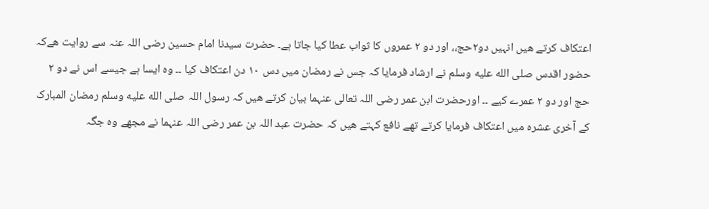اعتکاف کرتے ھیں انہيں دو٢حج،، اور دو ٢ عمروں کا ثواب عطا کیا جاتا ہے۔ حضرت سیدنا امام حسین رضی اللہ عنہ سے روایت ھےکہ حضور اقدس صلى الله عليه وسلم نے ارشاد فرمایا کہ جس نے رمضان میں دس ١٠ دن اعتکاف کیا ۔۔ وہ ایسا ہے جیسے اس نے دو ٢ حج اور دو ٢ عمرے کیے ۔۔ اورحضرت ابن عمر رضی اللہ تعالی عنہما بیان کرتے ھیں کہ رسول اللہ صلى الله عليه وسلم رمضان المبارک کے آخری عشرہ میں اعتکاف فرمایا کرتے تھے نافع کہتے ھیں کہ حضرت عبد اللہ بن عمر رضی اللہ عنہما نے مجھے وہ جگہ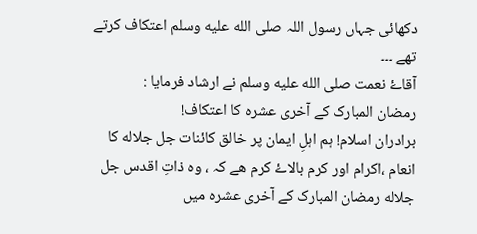دکھائی جہاں رسول اللہ صلى الله عليه وسلم اعتکاف کرتے تھے ۔۔۔
آقاۓ نعمت صلى الله عليه وسلم نے ارشاد فرمایا :
رمضان المبارک کے آخری عشرہ کا اعتکاف!
برادران اسلام! ہم اہلِ ایمان پر خالق کائنات جل جلاله کا انعام ،اکرام اور کرم بالاۓ کرم ھے کہ ، وہ ذاتِ اقدس جل جلاله رمضان المبارک کے آخری عشرہ میں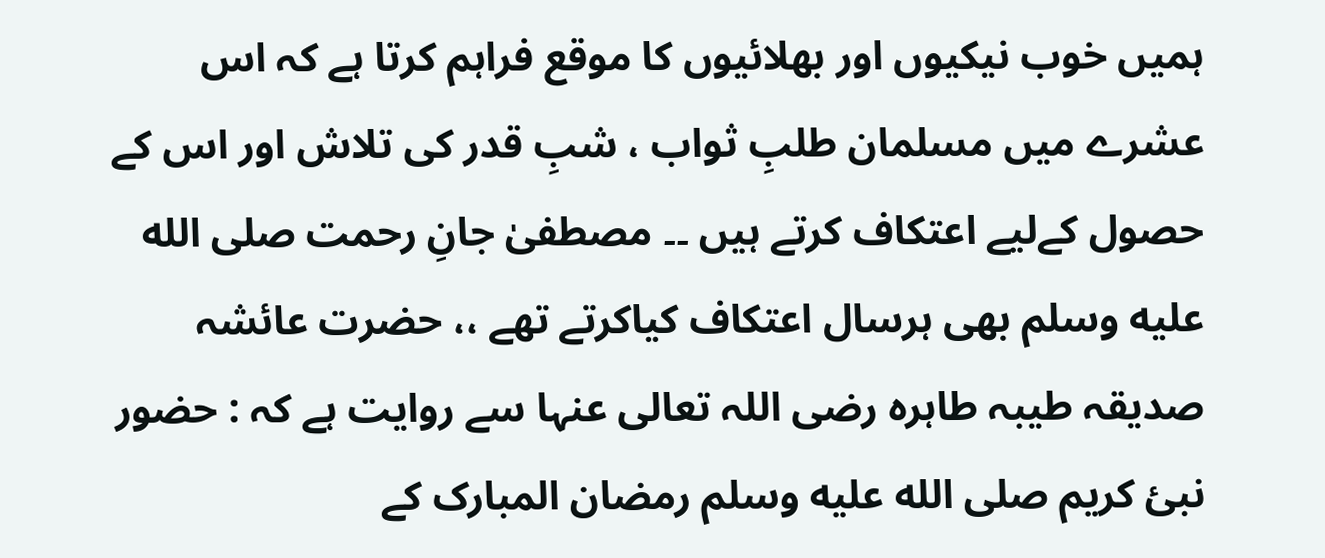ہمیں خوب نیکیوں اور بھلائیوں کا موقع فراہم کرتا ہے کہ اس عشرے میں مسلمان طلبِ ثواب ، شبِ قدر کی تلاش اور اس کے حصول کےلیے اعتکاف کرتے ہیں ۔۔ مصطفیٰ جانِ رحمت صلى الله عليه وسلم بھی ہرسال اعتکاف کیاکرتے تھے ،، حضرت عائشہ صدیقہ طیبہ طاہرہ رضی اللہ تعالی عنہا سے روایت ہے کہ : حضور نبئ کریم صلى الله عليه وسلم رمضان المبارک کے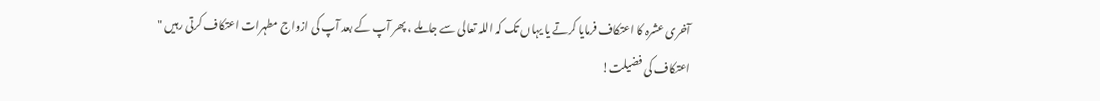آخری عشرہ کا اعتکاف فرمایا کرتے یا یہاں تک کہ اللہ تعالی سے جاملے ، پھر آپ کے بعد آپ کی ازواج مطہرات اعتکاف کرتی رہیں "
اعتکاف کی فضیلت!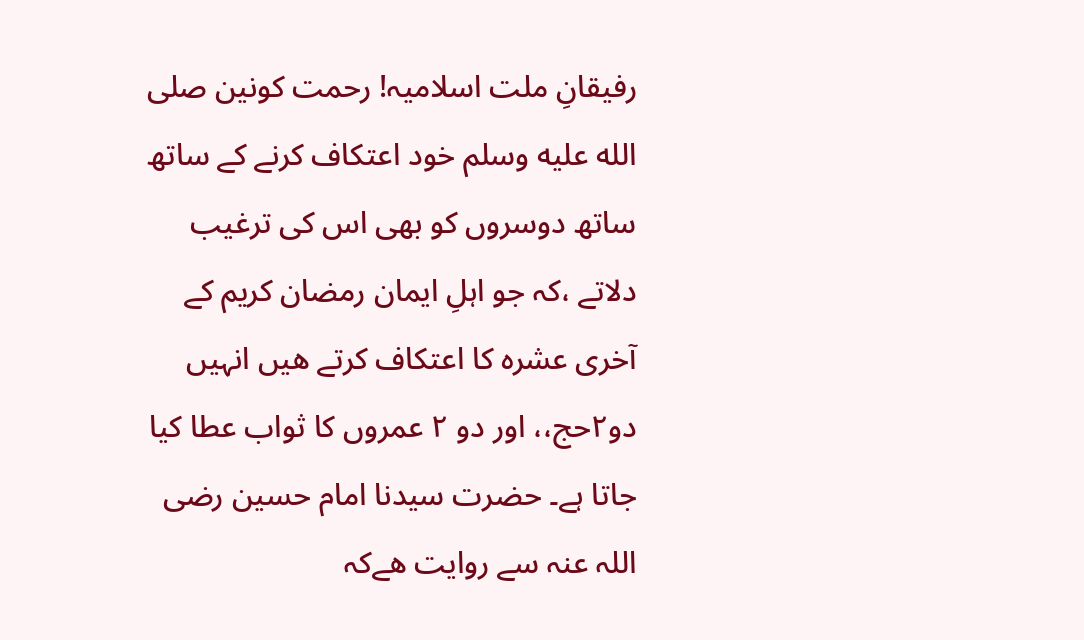رفیقانِ ملت اسلاميہ! رحمت کونین صلى الله عليه وسلم خود اعتکاف کرنے کے ساتھ ساتھ دوسروں کو بھی اس کی ترغيب دلاتے ،کہ جو اہلِ ایمان رمضان کریم کے آخری عشرہ کا اعتکاف کرتے ھیں انہيں دو٢حج،، اور دو ٢ عمروں کا ثواب عطا کیا جاتا ہے۔ حضرت سیدنا امام حسین رضی اللہ عنہ سے روایت ھےکہ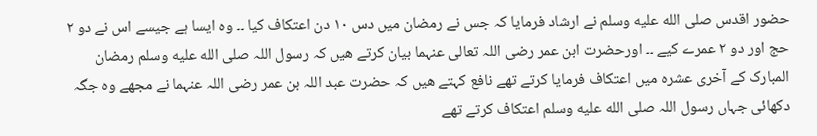حضور اقدس صلى الله عليه وسلم نے ارشاد فرمایا کہ جس نے رمضان میں دس ١٠ دن اعتکاف کیا ۔۔ وہ ایسا ہے جیسے اس نے دو ٢ حج اور دو ٢ عمرے کیے ۔۔ اورحضرت ابن عمر رضی اللہ تعالی عنہما بیان کرتے ھیں کہ رسول اللہ صلى الله عليه وسلم رمضان المبارک کے آخری عشرہ میں اعتکاف فرمایا کرتے تھے نافع کہتے ھیں کہ حضرت عبد اللہ بن عمر رضی اللہ عنہما نے مجھے وہ جگہ دکھائی جہاں رسول اللہ صلى الله عليه وسلم اعتکاف کرتے تھے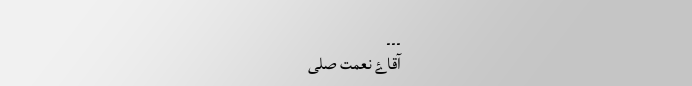۔۔۔
آقاۓ نعمت صلى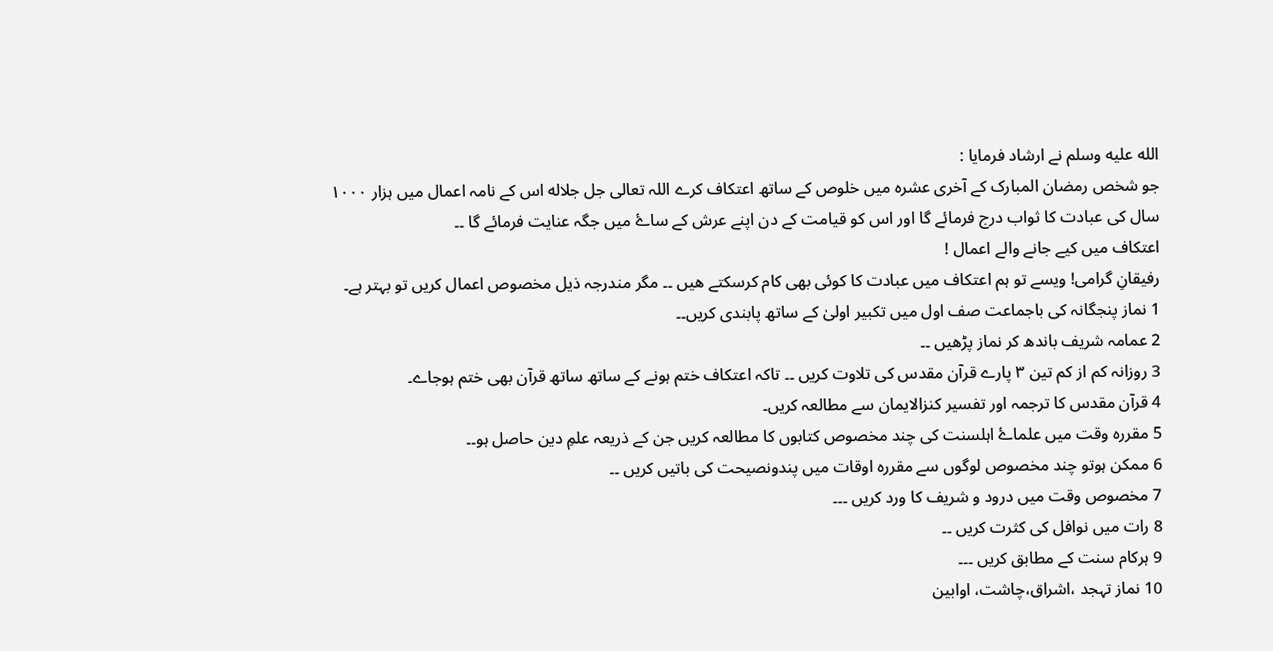الله عليه وسلم نے ارشاد فرمایا :
جو شخص رمضان المبارک کے آخری عشرہ میں خلوص کے ساتھ اعتکاف کرے اللہ تعالی جل جلاله اس کے نامہ اعمال میں ہزار ١٠٠٠ سال کی عبادت کا ثواب درج فرمائے گا اور اس کو قیامت کے دن اپنے عرش کے ساۓ میں جگہ عنایت فرمائے گا ۔۔
اعتکاف میں کیے جانے والے اعمال !
رفیقانِ گرامی! ویسے تو ہم اعتکاف میں عبادت کا کوئی بھی کام کرسکتے ھیں ۔۔ مگر مندرجہ ذیل مخصوص اعمال کریں تو بہتر ہے۔
1 نماز پنجگانہ کی باجماعت صف اول میں تکبیر اولیٰ کے ساتھ پابندی کریں۔۔
2 عمامہ شریف باندھ کر نماز پڑھیں ۔۔
3 روزانہ کم از کم تین ٣ پارے قرآن مقدس کی تلاوت کریں ۔۔ تاکہ اعتکاف ختم ہونے کے ساتھ ساتھ قرآن بھی ختم ہوجاے۔
4 قرآن مقدس کا ترجمہ اور تفسیر کنزالایمان سے مطالعہ کریں۔
5 مقررہ وقت میں علماۓ اہلسنت کی چند مخصوص کتابوں کا مطالعہ کریں جن کے ذریعہ علمِ دین حاصل ہو۔۔
6 ممکن ہوتو چند مخصوص لوگوں سے مقررہ اوقات میں پندونصیحت کی باتيں کریں ۔۔
7 مخصوص وقت میں درود و شریف کا ورد کریں ۔۔۔
8 رات میں نوافل کی کثرت کریں ۔۔
9 ہرکام سنت کے مطابق کریں ۔۔۔
10 نماز تہجد ،اشراق،چاشت، اوابین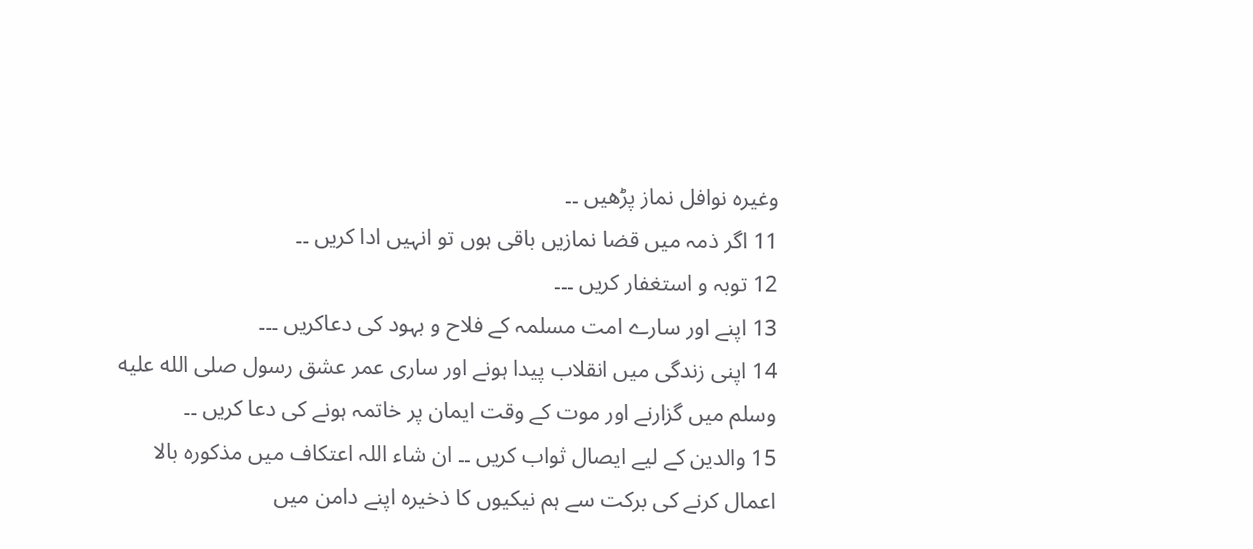وغيرہ نوافل نماز پڑھیں ۔۔
11 اگر ذمہ میں قضا نمازیں باقی ہوں تو انہيں ادا کریں ۔۔
12 توبہ و استغفار کریں ۔۔۔
13 اپنے اور سارے امت مسلمہ کے فلاح و بہود کی دعاکریں ۔۔۔
14 اپنی زندگی میں انقلاب پیدا ہونے اور ساری عمر عشق رسول صلى الله عليه وسلم میں گزارنے اور موت کے وقت ایمان پر خاتمہ ہونے کی دعا کریں ۔۔
15 والدین کے لیے ایصال ثواب کریں ۔۔ ان شاء اللہ اعتکاف میں مذکورہ بالا اعمال کرنے کی برکت سے ہم نیکیوں کا ذخيرہ اپنے دامن میں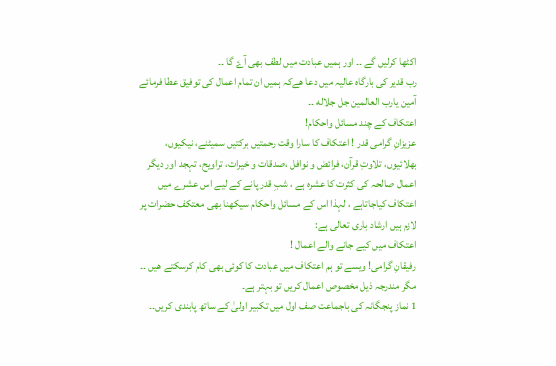اکٹھا کرلیں گے ۔۔ اور ہمیں عبادت میں لطف بھی آۓ گا ۔۔
رب قدیر کی بارگاہ عالیہ میں دعا ھےکہ ہمیں ان تمام اعمال کی توفيق عطا فرمائے آمین یارب العالمین جل جلاله ۔۔
اعتکاف کے چند مسائل واحکام!
عزیزانِ گرامی قدر ! اعتکاف کا سارا وقت رحمتیں برکتیں سمیٹنے، نیکیوں، بھلائیوں، تلاوتِ قرآن، فرائض و نوافل ،صدقات و خیرات، تراویح، تہجد اور دیگر اعمال صالحہ کی کثرت کا عشرہ ہے ، شبِ قدر پانے کے لیے اس عشرے میں اعتکاف کیاجاتاہے ، لہذا اس کے مسائل واحکام سیکھنا بھی معتکف حضرات پر لازم ہیں ارشاد باری تعالی ہے:
اعتکاف میں کیے جانے والے اعمال !
رفیقانِ گرامی! ویسے تو ہم اعتکاف میں عبادت کا کوئی بھی کام کرسکتے ھیں ۔۔ مگر مندرجہ ذیل مخصوص اعمال کریں تو بہتر ہے۔
1 نماز پنجگانہ کی باجماعت صف اول میں تکبیر اولیٰ کے ساتھ پابندی کریں۔۔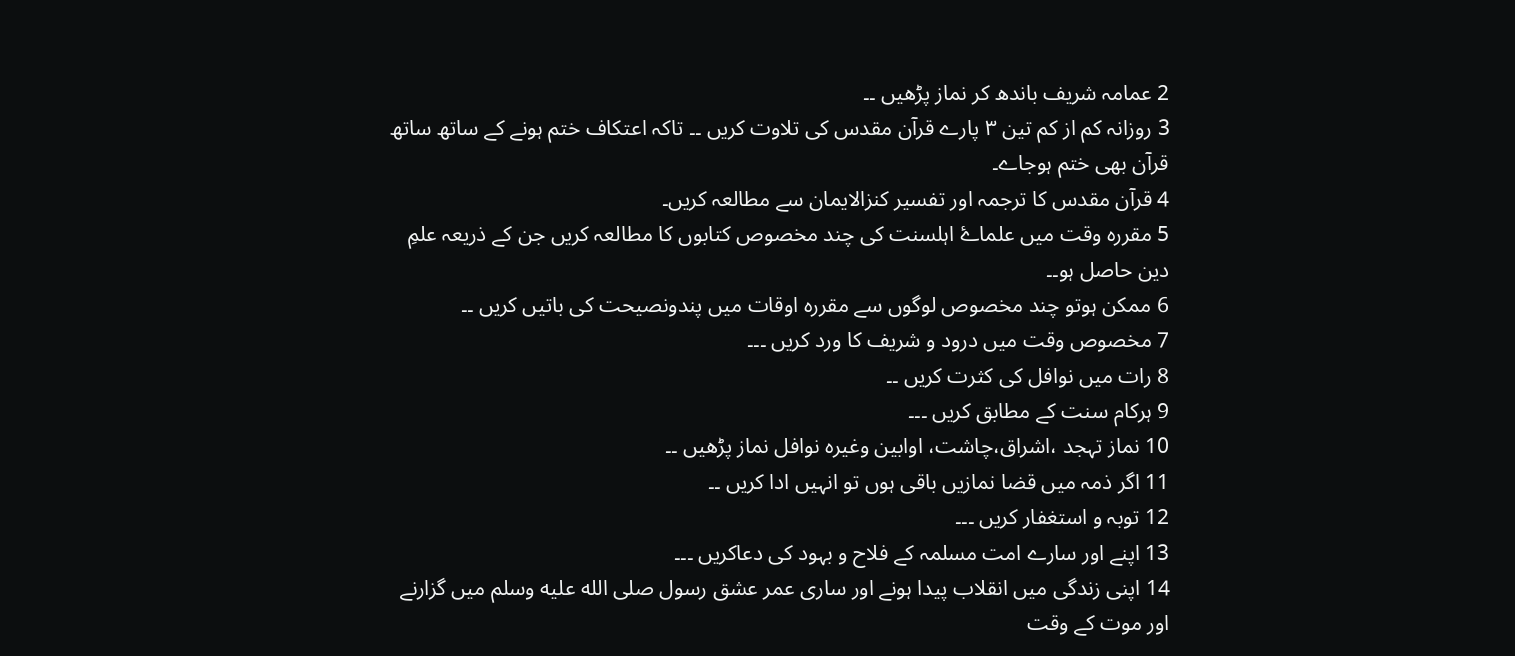2 عمامہ شریف باندھ کر نماز پڑھیں ۔۔
3 روزانہ کم از کم تین ٣ پارے قرآن مقدس کی تلاوت کریں ۔۔ تاکہ اعتکاف ختم ہونے کے ساتھ ساتھ قرآن بھی ختم ہوجاے۔
4 قرآن مقدس کا ترجمہ اور تفسیر کنزالایمان سے مطالعہ کریں۔
5 مقررہ وقت میں علماۓ اہلسنت کی چند مخصوص کتابوں کا مطالعہ کریں جن کے ذریعہ علمِ دین حاصل ہو۔۔
6 ممکن ہوتو چند مخصوص لوگوں سے مقررہ اوقات میں پندونصیحت کی باتيں کریں ۔۔
7 مخصوص وقت میں درود و شریف کا ورد کریں ۔۔۔
8 رات میں نوافل کی کثرت کریں ۔۔
9 ہرکام سنت کے مطابق کریں ۔۔۔
10 نماز تہجد ،اشراق،چاشت، اوابین وغيرہ نوافل نماز پڑھیں ۔۔
11 اگر ذمہ میں قضا نمازیں باقی ہوں تو انہيں ادا کریں ۔۔
12 توبہ و استغفار کریں ۔۔۔
13 اپنے اور سارے امت مسلمہ کے فلاح و بہود کی دعاکریں ۔۔۔
14 اپنی زندگی میں انقلاب پیدا ہونے اور ساری عمر عشق رسول صلى الله عليه وسلم میں گزارنے اور موت کے وقت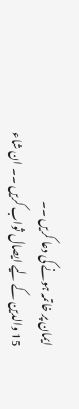ایمان پر خاتمہ ہونے کی دعا کریں ۔۔
15 والدین کے لیے ایصال ثواب کریں ۔۔ ان شاء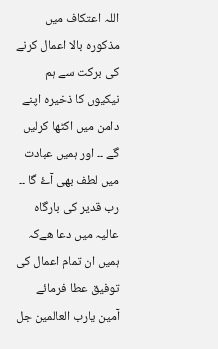اللہ اعتکاف میں مذکورہ بالا اعمال کرنے کی برکت سے ہم نیکیوں کا ذخيرہ اپنے دامن میں اکٹھا کرلیں گے ۔۔ اور ہمیں عبادت میں لطف بھی آۓ گا ۔۔
رب قدیر کی بارگاہ عالیہ میں دعا ھےکہ ہمیں ان تمام اعمال کی توفيق عطا فرمائے آمین یارب العالمین جل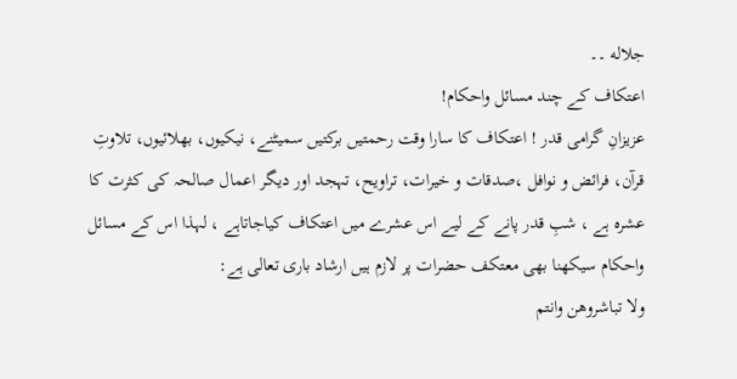جلاله ۔۔
اعتکاف کے چند مسائل واحکام!
عزیزانِ گرامی قدر ! اعتکاف کا سارا وقت رحمتیں برکتیں سمیٹنے، نیکیوں، بھلائیوں، تلاوتِ قرآن، فرائض و نوافل ،صدقات و خیرات، تراویح، تہجد اور دیگر اعمال صالحہ کی کثرت کا عشرہ ہے ، شبِ قدر پانے کے لیے اس عشرے میں اعتکاف کیاجاتاہے ، لہذا اس کے مسائل واحکام سیکھنا بھی معتکف حضرات پر لازم ہیں ارشاد باری تعالی ہے:
ولا تباشروھن وانتم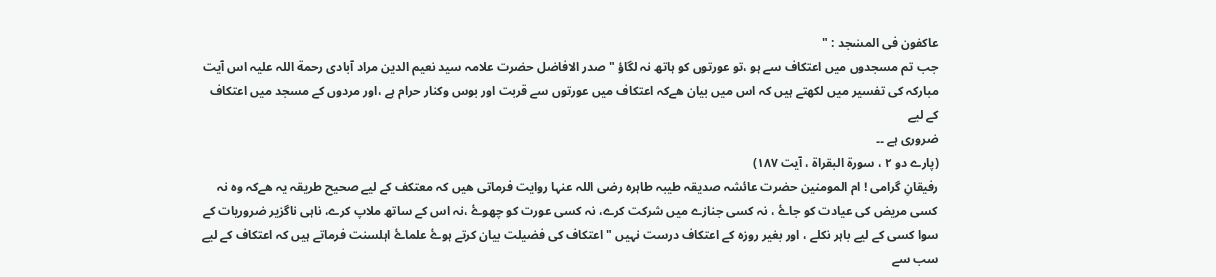عاکفون فی المسٰجد : "
جب تم مسجدوں میں اعتکاف سے ہو ،تو عورتوں کو ہاتھ نہ لگاؤ " صدر الافاضل حضرت علامہ سید نعیم الدین مراد آبادی رحمة اللہ علیہ اس آیت مبارکہ کی تفسیر میں لکھتے ہیں کہ اس میں بیان ھےکہ اعتکاف میں عورتوں سے قربت اور بوس وکنار حرام ہے ،اور مردوں کے مسجد میں اعتکاف کے لیے
ضروری ہے ۔۔
(پارے دو ٢ ، سورة البقراة ، آیت ١٨٧)
رفیقانِ گرامی ! ام المومنین حضرت عائشہ صدیقہ طیبہ طاہرہ رضی اللہ عنہا روایت فرماتی ھیں کہ معتکف کے لیے صحیح طریقہ یہ ھےکہ وہ نہ کسی مریض کی عیادت کو جاۓ ، نہ کسی جنازے میں شرکت کرے، نہ کسی عورت کو چھوۓ ،نہ اس کے ساتھ ملاپ کرے، ناہی ناگزیر ضروریات کے سوا کسی کے لیے باہر نکلے ، اور بغير روزہ کے اعتکاف درست نہیں " اعتکاف کی فضیلت بیان کرتے ہوۓ علماۓ اہلسنت فرماتے ہیں کہ اعتکاف کے لیے سب سے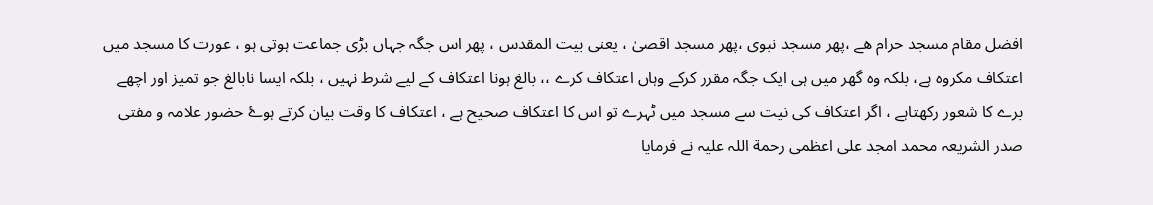افضل مقام مسجد حرام ھے ،پھر مسجد نبوی ،پھر مسجد اقصیٰ ، یعنی بیت المقدس ، پھر اس جگہ جہاں بڑی جماعت ہوتی ہو ، عورت کا مسجد میں اعتکاف مکروہ ہے، بلکہ وہ گھر میں ہی ایک جگہ مقرر کرکے وہاں اعتکاف کرے ،، بالغ ہونا اعتکاف کے لیے شرط نہیں ، بلکہ ایسا نابالغ جو تمیز اور اچھے برے کا شعور رکھتاہے ، اگر اعتکاف کی نیت سے مسجد میں ٹہرے تو اس کا اعتکاف صحیح ہے ، اعتکاف کا وقت بیان کرتے ہوۓ حضور علامہ و مفتی صدر الشریعہ محمد امجد علی اعظمی رحمة اللہ علیہ نے فرمایا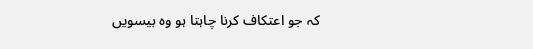کہ جو اعتکاف کرنا چاہتا ہو وہ بیسویں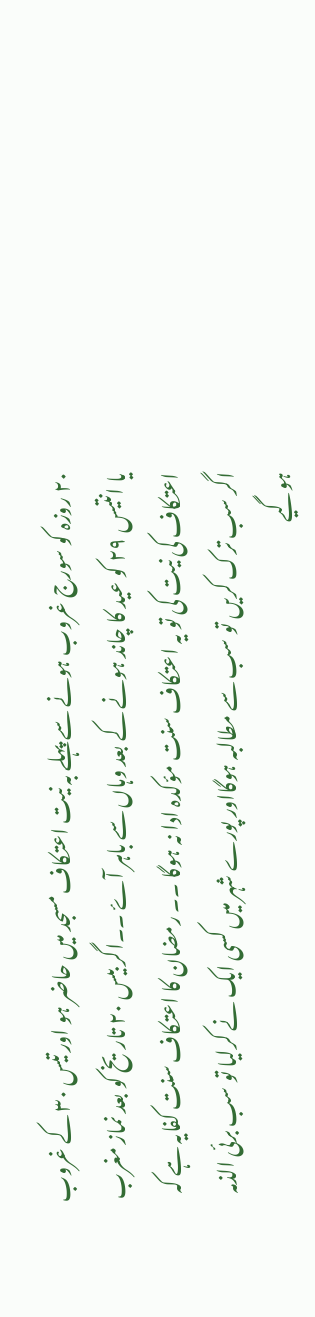٢٠ روزہ کو سورج غروب ہونے سے پہلے بہ نیت اعتکاف مسجد میں حاضر ہو اور تیس ٣٠ کے غروب یا انتیس ٢٩ کو عید کا چاند ہونے کے بعد وہاں سے باہر آۓ ۔۔اگر بیس ٢٠ تاریخ کو بعد نماز مغرب اعتکاف کی نیت کی تو یہ اعتکاف سنت مؤکدہ ادا نہ ہوگا ۔۔ رمضان کا اعتکاف سنت کفایہ ہے کہ اگر سب ترک کریں تو سب سے مطالبہ ہوگااور پورے شہر میں کسی ایک نے کرلیا تو سب برئی الذمہ ہوگیے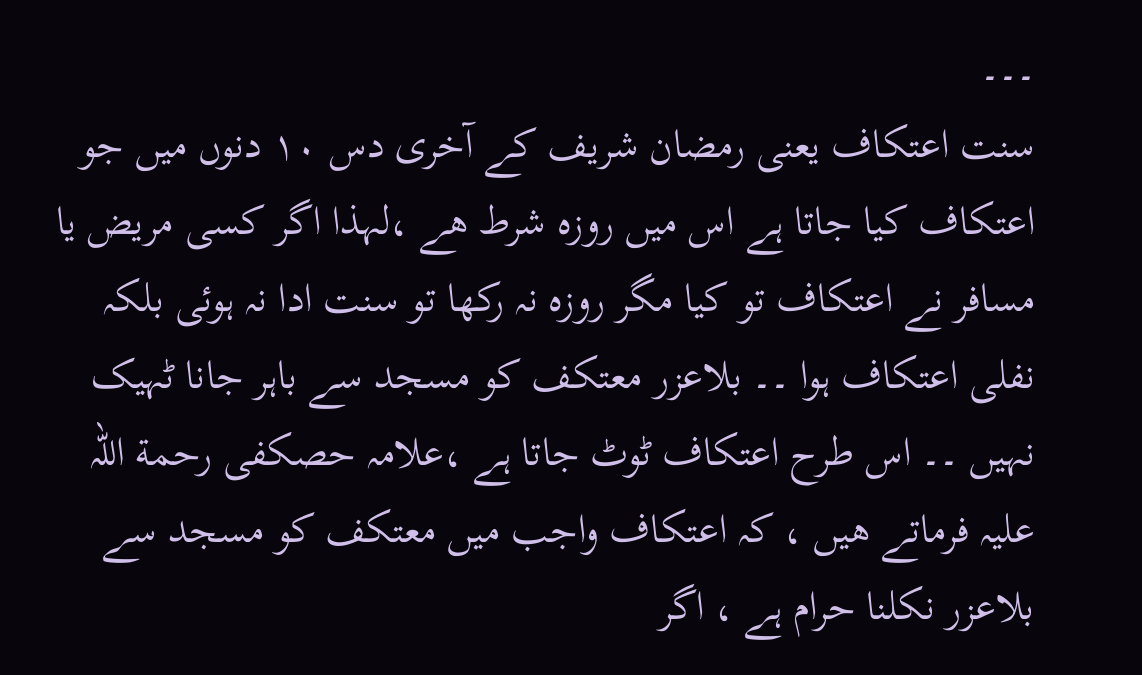۔۔۔
سنت اعتکاف یعنی رمضان شریف کے آخری دس ١٠ دنوں میں جو اعتکاف کیا جاتا ہے اس میں روزہ شرط ھے ،لہذا اگر کسی مریض یا مسافر نے اعتکاف تو کیا مگر روزہ نہ رکھا تو سنت ادا نہ ہوئی بلکہ نفلی اعتکاف ہوا ۔۔ بلاعزر معتکف کو مسجد سے باہر جانا ٹہیک نہیں ۔۔ اس طرح اعتکاف ٹوٹ جاتا ہے ،علامہ حصکفی رحمة اللہ علیہ فرماتے ھیں ، کہ اعتکاف واجب میں معتکف کو مسجد سے بلاعزر نکلنا حرام ہے ، اگر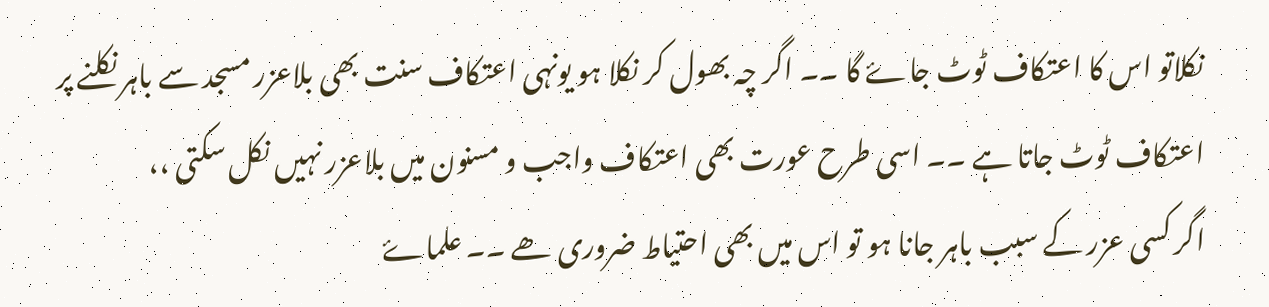نکلاتو اس کا اعتکاف ٹوٹ جاۓ گا ۔۔ اگر چہ بھول کر نکلا ہو یونہی اعتکاف سنت بھی بلاعزر مسجد سے باہر نکلنے پر اعتکاف ٹوٹ جاتا ہے ۔۔ اسی طرح عورت بھی اعتکاف واجب و مسنون میں بلاعزر نہیں نکل سکتی ،،
اگر کسی عزر کے سبب باہر جانا ہو تو اس میں بھی احتياط ضروری ھے ۔۔ علماۓ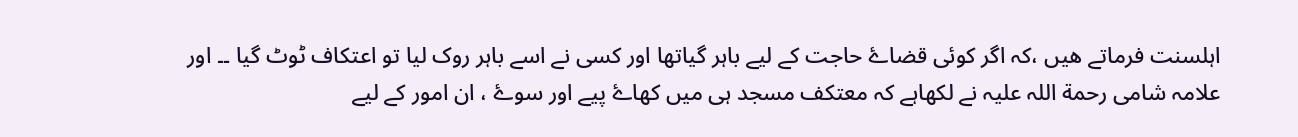اہلسنت فرماتے ھیں ،کہ اگر کوئی قضاۓ حاجت کے لیے باہر گیاتھا اور کسی نے اسے باہر روک لیا تو اعتکاف ٹوٹ گیا ۔۔ اور علامہ شامی رحمة اللہ علیہ نے لکھاہے کہ معتکف مسجد ہی میں کھاۓ پیے اور سوۓ ، ان امور کے لیے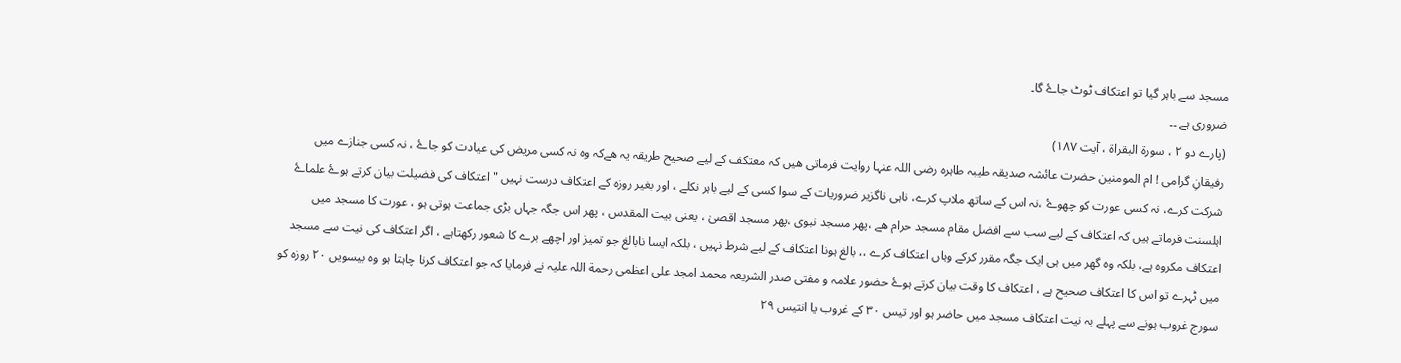مسجد سے باہر گیا تو اعتکاف ٹوٹ جاۓ گا۔
ضروری ہے ۔۔
(پارے دو ٢ ، سورة البقراة ، آیت ١٨٧)
رفیقانِ گرامی ! ام المومنین حضرت عائشہ صدیقہ طیبہ طاہرہ رضی اللہ عنہا روایت فرماتی ھیں کہ معتکف کے لیے صحیح طریقہ یہ ھےکہ وہ نہ کسی مریض کی عیادت کو جاۓ ، نہ کسی جنازے میں شرکت کرے، نہ کسی عورت کو چھوۓ ،نہ اس کے ساتھ ملاپ کرے، ناہی ناگزیر ضروریات کے سوا کسی کے لیے باہر نکلے ، اور بغير روزہ کے اعتکاف درست نہیں " اعتکاف کی فضیلت بیان کرتے ہوۓ علماۓ اہلسنت فرماتے ہیں کہ اعتکاف کے لیے سب سے افضل مقام مسجد حرام ھے ،پھر مسجد نبوی ،پھر مسجد اقصیٰ ، یعنی بیت المقدس ، پھر اس جگہ جہاں بڑی جماعت ہوتی ہو ، عورت کا مسجد میں اعتکاف مکروہ ہے، بلکہ وہ گھر میں ہی ایک جگہ مقرر کرکے وہاں اعتکاف کرے ،، بالغ ہونا اعتکاف کے لیے شرط نہیں ، بلکہ ایسا نابالغ جو تمیز اور اچھے برے کا شعور رکھتاہے ، اگر اعتکاف کی نیت سے مسجد میں ٹہرے تو اس کا اعتکاف صحیح ہے ، اعتکاف کا وقت بیان کرتے ہوۓ حضور علامہ و مفتی صدر الشریعہ محمد امجد علی اعظمی رحمة اللہ علیہ نے فرمایا کہ جو اعتکاف کرنا چاہتا ہو وہ بیسویں ٢٠ روزہ کو سورج غروب ہونے سے پہلے بہ نیت اعتکاف مسجد میں حاضر ہو اور تیس ٣٠ کے غروب یا انتیس ٢٩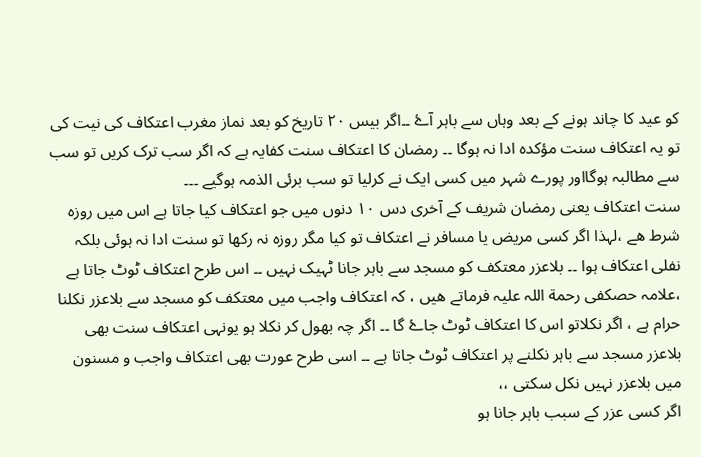کو عید کا چاند ہونے کے بعد وہاں سے باہر آۓ ۔۔اگر بیس ٢٠ تاریخ کو بعد نماز مغرب اعتکاف کی نیت کی تو یہ اعتکاف سنت مؤکدہ ادا نہ ہوگا ۔۔ رمضان کا اعتکاف سنت کفایہ ہے کہ اگر سب ترک کریں تو سب سے مطالبہ ہوگااور پورے شہر میں کسی ایک نے کرلیا تو سب برئی الذمہ ہوگیے ۔۔۔
سنت اعتکاف یعنی رمضان شریف کے آخری دس ١٠ دنوں میں جو اعتکاف کیا جاتا ہے اس میں روزہ شرط ھے ،لہذا اگر کسی مریض یا مسافر نے اعتکاف تو کیا مگر روزہ نہ رکھا تو سنت ادا نہ ہوئی بلکہ نفلی اعتکاف ہوا ۔۔ بلاعزر معتکف کو مسجد سے باہر جانا ٹہیک نہیں ۔۔ اس طرح اعتکاف ٹوٹ جاتا ہے ،علامہ حصکفی رحمة اللہ علیہ فرماتے ھیں ، کہ اعتکاف واجب میں معتکف کو مسجد سے بلاعزر نکلنا حرام ہے ، اگر نکلاتو اس کا اعتکاف ٹوٹ جاۓ گا ۔۔ اگر چہ بھول کر نکلا ہو یونہی اعتکاف سنت بھی بلاعزر مسجد سے باہر نکلنے پر اعتکاف ٹوٹ جاتا ہے ۔۔ اسی طرح عورت بھی اعتکاف واجب و مسنون میں بلاعزر نہیں نکل سکتی ،،
اگر کسی عزر کے سبب باہر جانا ہو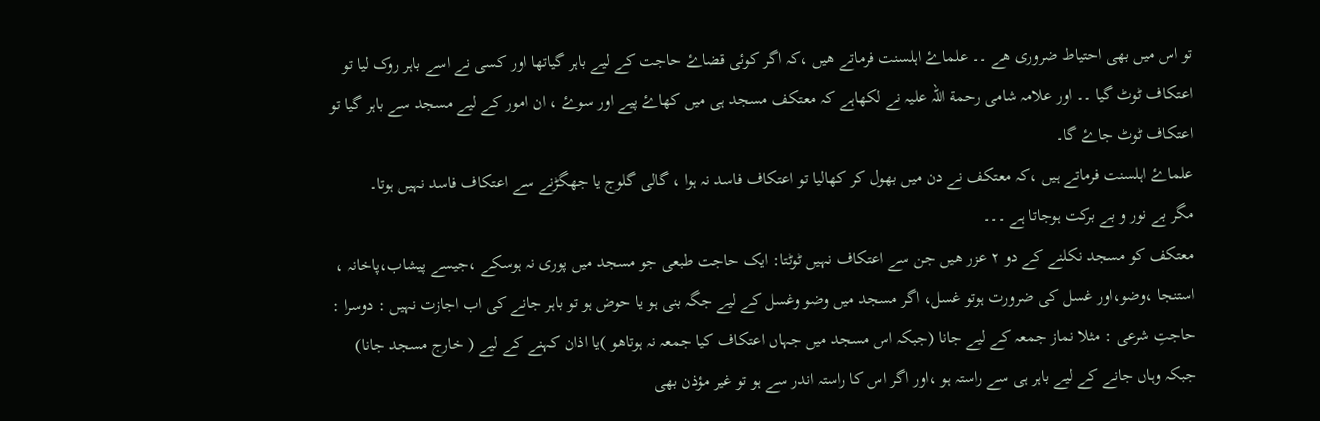تو اس میں بھی احتياط ضروری ھے ۔۔ علماۓ اہلسنت فرماتے ھیں ،کہ اگر کوئی قضاۓ حاجت کے لیے باہر گیاتھا اور کسی نے اسے باہر روک لیا تو اعتکاف ٹوٹ گیا ۔۔ اور علامہ شامی رحمة اللہ علیہ نے لکھاہے کہ معتکف مسجد ہی میں کھاۓ پیے اور سوۓ ، ان امور کے لیے مسجد سے باہر گیا تو اعتکاف ٹوٹ جاۓ گا۔
علماۓ اہلسنت فرماتے ہیں ،کہ معتکف نے دن میں بھول کر کھالیا تو اعتکاف فاسد نہ ہوا ، گالی گلوج یا جھگڑنے سے اعتکاف فاسد نہیں ہوتا۔
مگر بے نور و بے برکت ہوجاتا ہے ۔۔۔
معتکف کو مسجد نکلنے کے دو ٢ عزر ھیں جن سے اعتکاف نہیں ٹوٹتا: ایک حاجت طبعی جو مسجد میں پوری نہ ہوسکے ،جیسے پیشاب،پاخانہ ، استنجا ،وضو،اور غسل کی ضرورت ہوتو غسل، اگر مسجد میں وضو وغسل کے لیے جگہ بنی ہو یا حوض ہو تو باہر جانے کی اب اجازت نہیں : دوسرا : حاجتِ شرعی : مثلا نماز جمعہ کے لیے جانا (جبکہ اس مسجد میں جہاں اعتکاف کیا جمعہ نہ ہوتاھو )یا اذان کہنے کے لیے ( خارج مسجد جانا) جبکہ وہاں جانے کے لیے باہر ہی سے راستہ ہو ،اور اگر اس کا راستہ اندر سے ہو تو غیر مؤذن بھی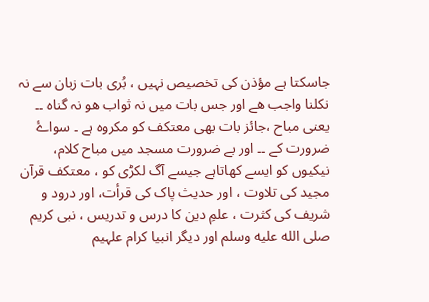جاسکتا ہے مؤذن کی تخصیص نہیں ، بُری بات زبان سے نہ نکلنا واجب ھے اور جس بات میں نہ ثواب ھو نہ گناہ ۔۔ یعنی مباح ،جائز بات بھی معتکف کو مکروہ ہے ۔ سواۓ ضرورت کے ۔۔ اور بے ضرورت مسجد میں مباح کلام، نیکیوں کو ایسے کھاتاہے جیسے آگ لکڑی کو ، معتکف قرآن مجید کی تلاوت ، اور حدیث پاک کی قرأت، اور درود و شریف کی کثرت ، علمِ دین کا درس و تدریس ، نبی کریم صلى الله عليه وسلم اور دیگر انبیا کرام علہیم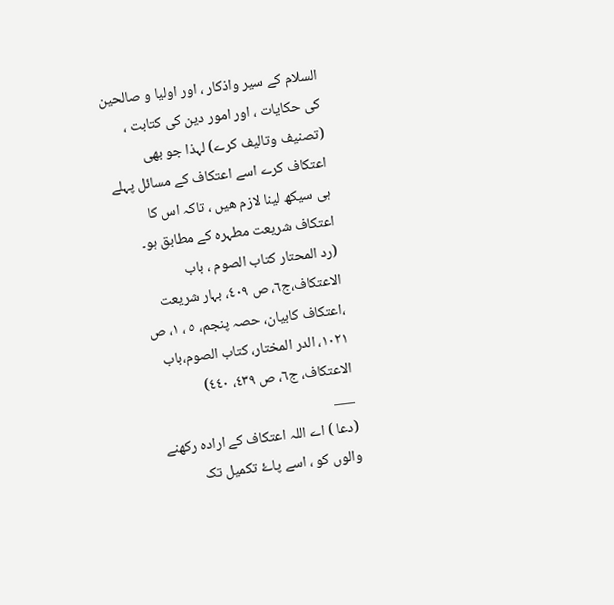السلام کے سیر واذکار ، اور اولیا و صالحین کی حکایات ، اور امور دین کی کتابت ،
(تصنيف وتالیف کرے) لہذا جو بھی اعتکاف کرے اسے اعتکاف کے مسائل پہلے ہی سیکھ لینا لازم ھیں ، تاکہ اس کا اعتکاف شریعت مطہرہ کے مطابق ہو۔
(رد المحتار کتاب الصوم ، باب الاعتکاف،ج٦، ص ٤٠٩، بہار شریعت ،اعتکاف کابیان، حصہ پنجم، ٥ ، ١، ص ١٠٢١، الدر المختار، کتاب الصوم،باب الاعتکاف، ج٦، ص ٤٣٩، ٤٤٠)
___
(دعا ) اے اللہ اعتکاف کے ارادہ رکھنے والوں کو ، اسے پاۓ تکميل تک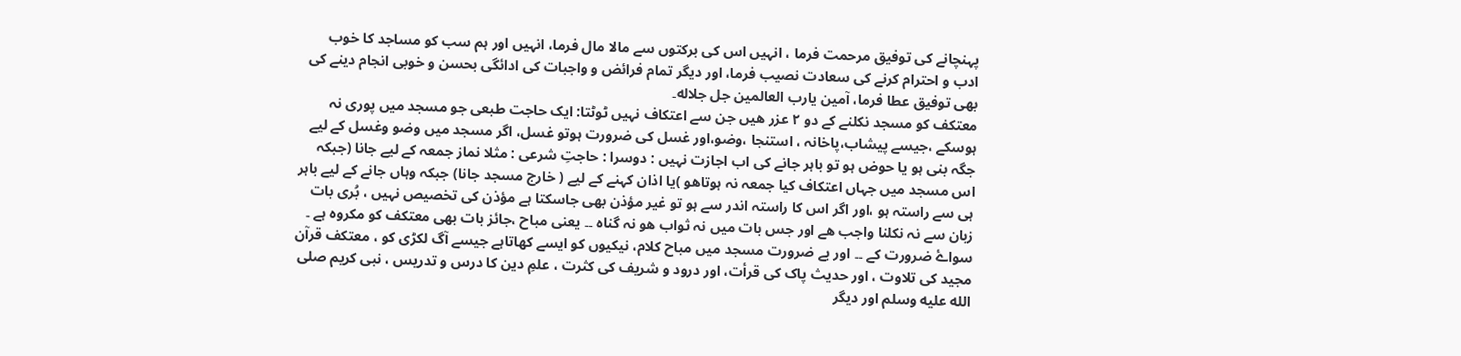پہنچانے کی توفيق مرحمت فرما ، انہيں اس کی برکتوں سے مالا مال فرما، انہيں اور ہم سب کو مساجد کا خوب ادب و احترام کرنے کی سعادت نصیب فرما، اور دیگر تمام فرائض و واجبات کی ادائگی بحسن و خوبی انجام دینے کی بھی توفيق عطا فرما، آمین یارب العالمین جل جلاله۔
معتکف کو مسجد نکلنے کے دو ٢ عزر ھیں جن سے اعتکاف نہیں ٹوٹتا: ایک حاجت طبعی جو مسجد میں پوری نہ ہوسکے ،جیسے پیشاب،پاخانہ ، استنجا ،وضو،اور غسل کی ضرورت ہوتو غسل، اگر مسجد میں وضو وغسل کے لیے جگہ بنی ہو یا حوض ہو تو باہر جانے کی اب اجازت نہیں : دوسرا : حاجتِ شرعی : مثلا نماز جمعہ کے لیے جانا (جبکہ اس مسجد میں جہاں اعتکاف کیا جمعہ نہ ہوتاھو )یا اذان کہنے کے لیے ( خارج مسجد جانا) جبکہ وہاں جانے کے لیے باہر ہی سے راستہ ہو ،اور اگر اس کا راستہ اندر سے ہو تو غیر مؤذن بھی جاسکتا ہے مؤذن کی تخصیص نہیں ، بُری بات زبان سے نہ نکلنا واجب ھے اور جس بات میں نہ ثواب ھو نہ گناہ ۔۔ یعنی مباح ،جائز بات بھی معتکف کو مکروہ ہے ۔ سواۓ ضرورت کے ۔۔ اور بے ضرورت مسجد میں مباح کلام، نیکیوں کو ایسے کھاتاہے جیسے آگ لکڑی کو ، معتکف قرآن مجید کی تلاوت ، اور حدیث پاک کی قرأت، اور درود و شریف کی کثرت ، علمِ دین کا درس و تدریس ، نبی کریم صلى الله عليه وسلم اور دیگر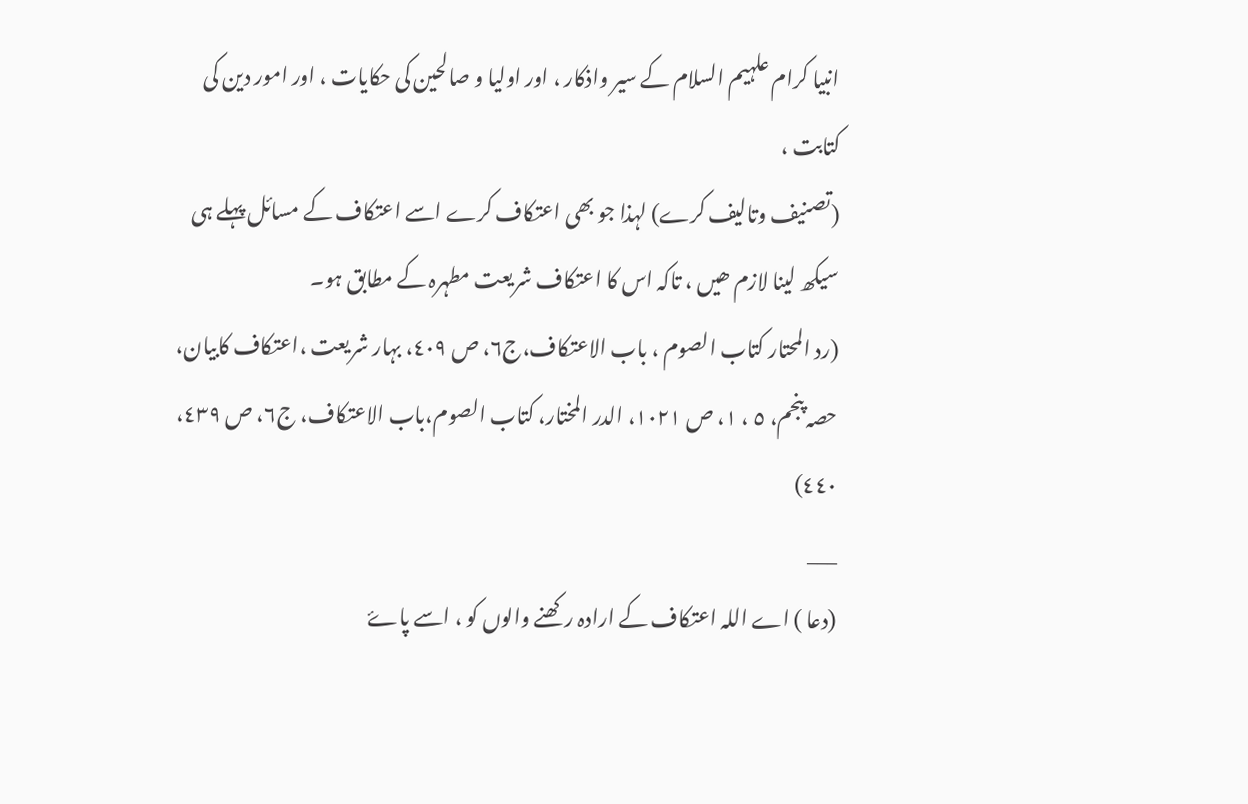انبیا کرام علہیم السلام کے سیر واذکار ، اور اولیا و صالحین کی حکایات ، اور امور دین کی کتابت ،
(تصنيف وتالیف کرے) لہذا جو بھی اعتکاف کرے اسے اعتکاف کے مسائل پہلے ہی سیکھ لینا لازم ھیں ، تاکہ اس کا اعتکاف شریعت مطہرہ کے مطابق ہو۔
(رد المحتار کتاب الصوم ، باب الاعتکاف،ج٦، ص ٤٠٩، بہار شریعت ،اعتکاف کابیان، حصہ پنجم، ٥ ، ١، ص ١٠٢١، الدر المختار، کتاب الصوم،باب الاعتکاف، ج٦، ص ٤٣٩، ٤٤٠)
___
(دعا ) اے اللہ اعتکاف کے ارادہ رکھنے والوں کو ، اسے پاۓ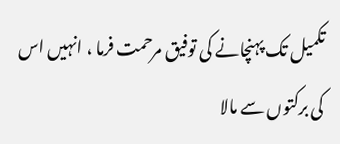تکميل تک پہنچانے کی توفيق مرحمت فرما ، انہيں اس کی برکتوں سے مالا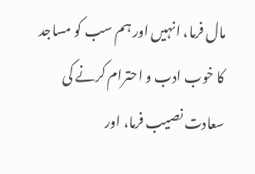مال فرما، انہيں اور ہم سب کو مساجد کا خوب ادب و احترام کرنے کی سعادت نصیب فرما، اور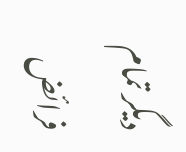دیگر تمام فرائض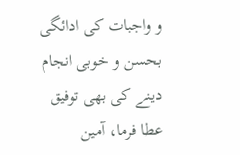و واجبات کی ادائگی بحسن و خوبی انجام دینے کی بھی توفيق عطا فرما، آمین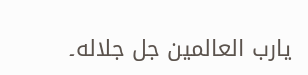یارب العالمین جل جلاله۔